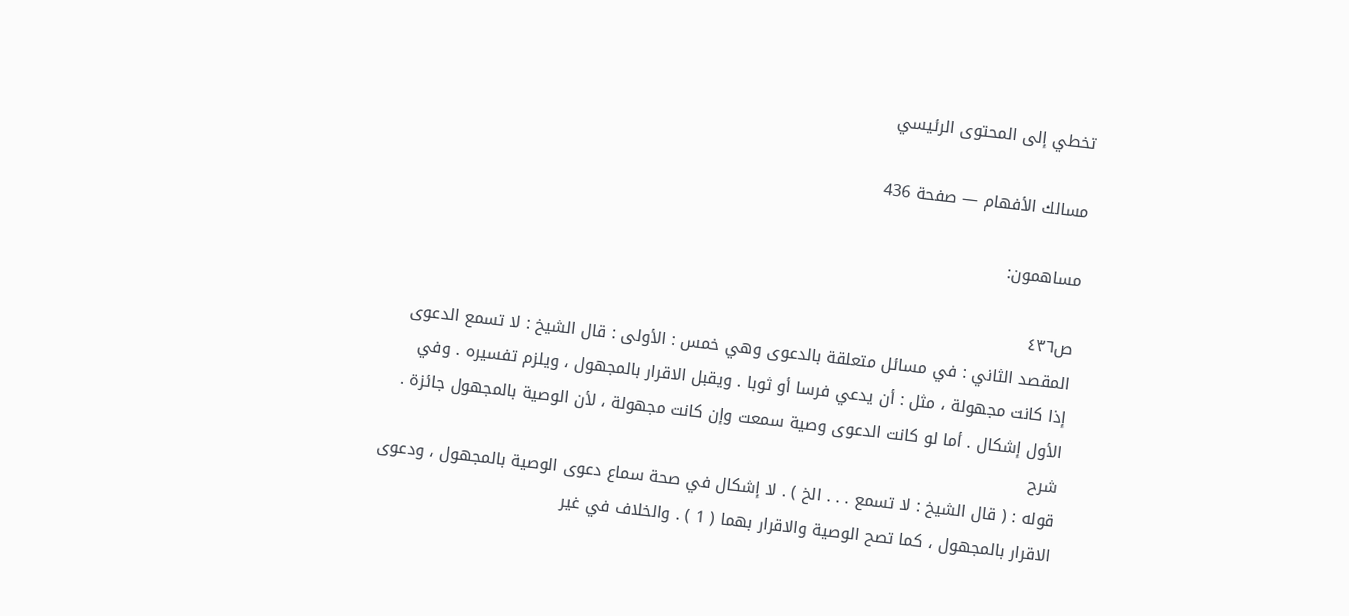تخطي إلى المحتوى الرئيسي

مسالك الأفهام — صفحة 436

مساهمون:

ص٤٣٦
المقصد الثاني : في مسائل متعلقة بالدعوى وهي خمس : الأولى : قال الشيخ : لا تسمع الدعوى إذا كانت مجهولة ، مثل : أن يدعي فرسا أو ثوبا . ويقبل الاقرار بالمجهول ، ويلزم تفسيره . وفي الأول إشكال . أما لو كانت الدعوى وصية سمعت وإن كانت مجهولة ، لأن الوصية بالمجهول جائزة .
شرح
قوله : ( قال الشيخ : لا تسمع . . . الخ ) . لا إشكال في صحة سماع دعوى الوصية بالمجهول ، ودعوى الاقرار بالمجهول ، كما تصح الوصية والاقرار بهما ( 1 ) . والخلاف في غير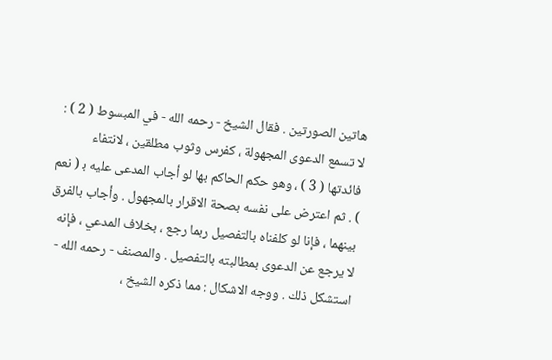هاتين الصورتين . فقال الشيخ - رحمه الله - في المبسوط ( 2 ) : لا تسمع الدعوى المجهولة ، كفرس وثوب مطلقين ، لانتفاء فائدتها ( 3 ) ، وهو حكم الحاكم بها لو أجاب المدعى عليه ب‍ ( نعم ) . ثم اعترض على نفسه بصحة الاقرار بالمجهول . وأجاب بالفرق بينهما ، فإنا لو كلفناه بالتفصيل ربما رجع ، بخلاف المدعي ، فإنه لا يرجع عن الدعوى بمطالبته بالتفصيل . والمصنف - رحمه الله - استشكل ذلك . ووجه الاشكال : مما ذكره الشيخ ،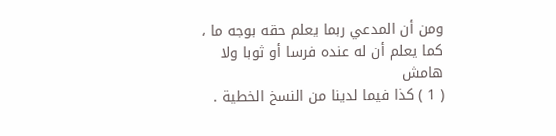ومن أن المدعي ربما يعلم حقه بوجه ما ، كما يعلم أن له عنده فرسا أو ثوبا ولا
هامش
( 1 ) كذا فيما لدينا من النسخ الخطية .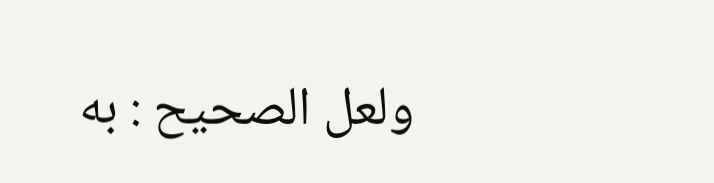ولعل الصحيح : به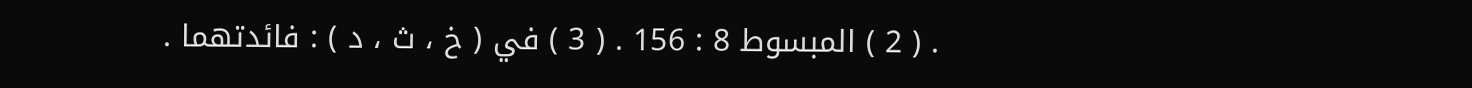. ( 2 ) المبسوط 8 : 156 . ( 3 ) في ( خ ، ث ، د ) : فائدتهما .